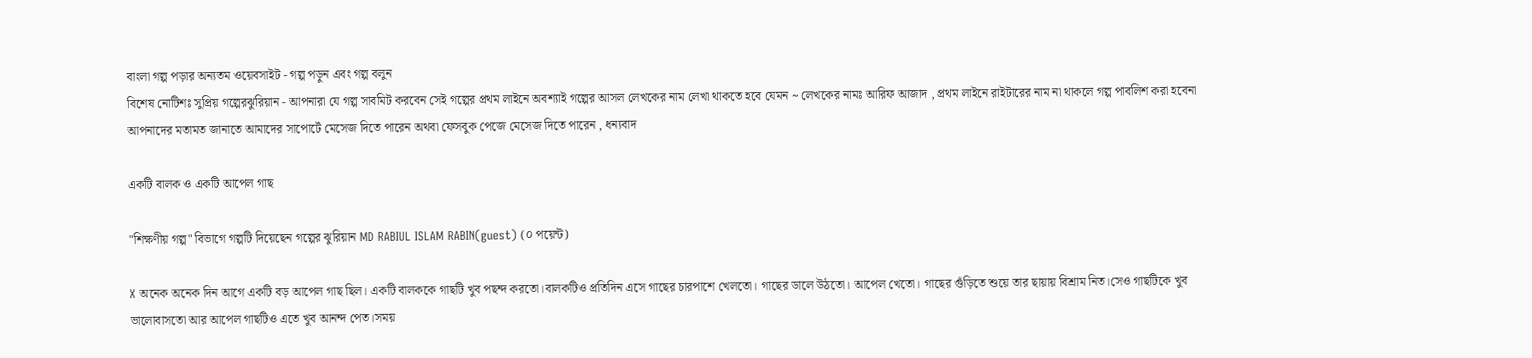বাংলা গল্প পড়ার অন্যতম ওয়েবসাইট - গল্প পড়ুন এবং গল্প বলুন
বিশেষ নোটিশঃ সুপ্রিয় গল্পেরঝুরিয়ান - আপনারা যে গল্প সাবমিট করবেন সেই গল্পের প্রথম লাইনে অবশ্যাই গল্পের আসল লেখকের নাম লেখা থাকতে হবে যেমন ~ লেখকের নামঃ আরিফ আজাদ , প্রথম লাইনে রাইটারের নাম না থাকলে গল্প পাবলিশ করা হবেনা
আপনাদের মতামত জানাতে আমাদের সাপোর্টে মেসেজ দিতে পারেন অথবা ফেসবুক পেজে মেসেজ দিতে পারেন , ধন্যবাদ

একটি বালক ও একটি আপেল গাছ

"শিক্ষণীয় গল্প" বিভাগে গল্পটি দিয়েছেন গল্পের ঝুরিয়ান MD RABIUL ISLAM RABIN(guest) (০ পয়েন্ট)

X অনেক অনেক দিন আগে একটি বড় আপেল গাছ ছিল। একটি বালককে গাছটি খুব পছন্দ করতো।বালকটিও প্রতিদিন এসে গাছের চারপাশে খেলতো। গাছের ডালে উঠতো। আপেল খেতো। গাছের গুঁড়িতে শুয়ে তার ছায়ায় বিশ্রাম নিত।সেও গাছটিকে খুব ভালোবাসতো আর আপেল গাছটিও এতে খুব আনন্দ পেত।সময়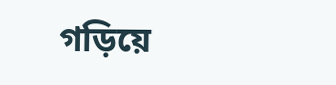গড়িয়ে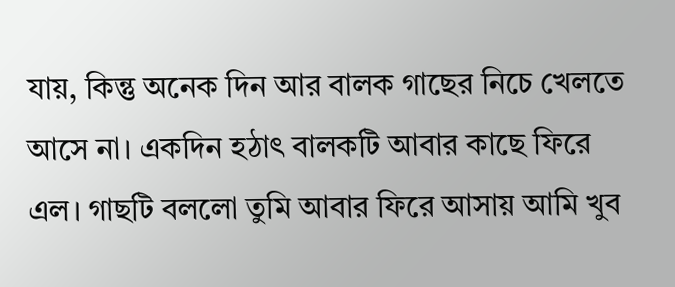যায়, কিন্তু অনেক দিন আর বালক গাছের নিচে খেলতে আসে না। একদিন হঠাৎ বালকটি আবার কাছে ফিরে এল। গাছটি বললো তুমি আবার ফিরে আসায় আমি খুব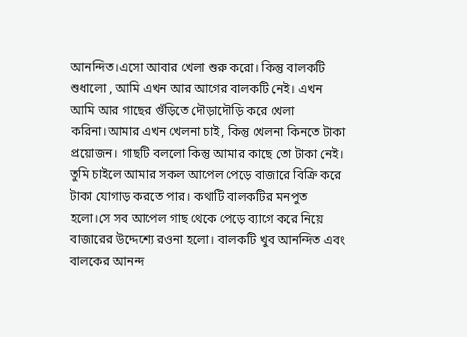আনন্দিত।এসো আবার খেলা শুরু করো। কিন্তু বালকটি শুধালো , আমি এখন আর আগের বালকটি নেই। এখন আমি আর গাছের গুঁড়িতে দৌড়াদৌড়ি করে খেলা করিনা।আমার এখন খেলনা চাই, কিন্তু খেলনা কিনতে টাকা প্রয়োজন। গাছটি বললো কিন্তু আমার কাছে তো টাকা নেই। তুমি চাইলে আমার সকল আপেল পেড়ে বাজারে বিক্রি করে টাকা যোগাড় করতে পার। কথাটি বালকটির মনপুত হলো।সে সব আপেল গাছ থেকে পেড়ে ব‍্যাগে করে নিয়ে বাজারের উদ্দেশ্যে রওনা হলো। বালকটি খুব আনন্দিত এবং বালকের আনন্দ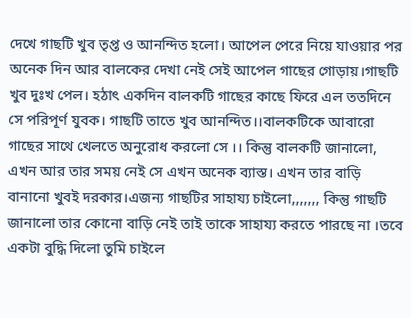দেখে গাছটি খুব তৃপ্ত ও আনন্দিত হলো। আপেল পেরে নিয়ে যাওয়ার পর অনেক দিন আর বালকের দেখা নেই সেই আপেল গাছের গোড়ায়।গাছটি খুব দুঃখ পেল। হঠাৎ একদিন বালকটি গাছের কাছে ফিরে এল ততদিনে সে পরিপূর্ণ যুবক। গাছটি তাতে খুব আনন্দিত।।বালকটিকে আবারো গাছের সাথে খেলতে অনুরোধ করলো সে ।। কিন্তু বালকটি জানালো, এখন আর তার সময় নেই সে এখন অনেক ব‍্যাস্ত। এখন তার বাড়ি বানানো খুবই দরকার।এজন্য গাছটির সাহায্য চাইলো,,,,,,, কিন্তু গাছটি জানালো তার কোনো বাড়ি নেই তাই তাকে সাহায্য করতে পারছে না ।তবে একটা বুদ্ধি দিলো তুমি চাইলে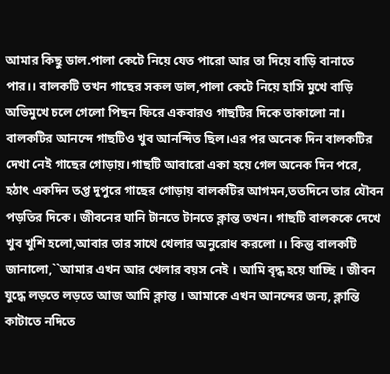আমার কিছু ডাল.পালা কেটে নিয়ে যেত পারো আর তা দিয়ে বাড়ি বানাতে পার।। বালকটি তখন গাছের সকল ডাল,পালা কেটে নিয়ে হাসি মুখে বাড়ি অভিমুখে চলে গেলো পিছন ফিরে একবারও গাছটির দিকে তাকালো না। বালকটির আনন্দে গাছটিও খুব আনন্দিত ছিল।এর পর অনেক দিন বালকটির দেখা নেই গাছের গোড়ায়।গাছটি আবারো একা হয়ে গেল অনেক দিন পরে, হঠাৎ একদিন তপ্ত দুপুরে গাছের গোড়ায় বালকটির আগমন,ততদিনে তার যৌবন পড়তির দিকে। জীবনের ঘানি টানতে টানতে ক্লান্ত তখন। গাছটি বালককে দেখে খুব খুশি হলো,আবার তার সাথে খেলার অনুরোধ করলো ।। কিন্তু বালকটি জানালো,``আমার এখন আর খেলার বয়স নেই । আমি বৃদ্ধ হয়ে যাচ্ছি । জীবন যুদ্ধে লড়তে লড়তে আজ আমি ক্লান্ত । আমাকে এখন আনন্দের জন্য, ক্লান্তি কাটাতে নদিতে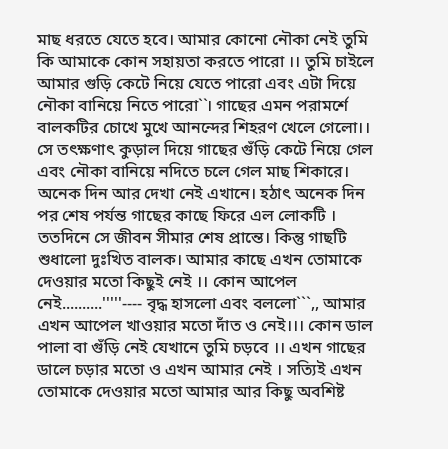মাছ ধরতে যেতে হবে। আমার কোনো নৌকা নেই তুমি কি আমাকে কোন সহায়তা করতে পারো ।। তুমি চাইলে আমার গুড়ি কেটে নিয়ে যেতে পারো এবং এটা দিয়ে নৌকা বানিয়ে নিতে পারো``। গাছের এমন পরামর্শে বালকটির চোখে মুখে আনন্দের শিহরণ খেলে গেলো।‌। সে তৎক্ষণাৎ কুড়াল দিয়ে গাছের গুঁড়ি কেটে নিয়ে গেল এবং নৌকা বানিয়ে নদিতে চলে গেল মাছ শিকারে। অনেক দিন আর দেখা নেই এখানে। হঠাৎ অনেক দিন পর শেষ পর্যন্ত গাছের কাছে ফিরে এল লোকটি । ততদিনে সে জীবন সীমার শেষ প্রান্তে। কিন্তু গাছটি শুধালো দুঃখিত বালক। আমার কাছে এখন তোমাকে দেওয়ার মতো কিছুই নেই ।। কোন আপেল নেই..........'''''---- বৃদ্ধ হাসলো এবং বললো```,, আমার এখন আপেল খাওয়ার মতো দাঁত ও নেই।।। কোন ডাল পালা বা গুঁড়ি নেই যেখানে তুমি চড়বে ।। এখন গাছের ডালে চড়ার মতো ও এখন আমার নেই । সত‍্যিই এখন তোমাকে দেওয়ার মতো আমার আর কিছু অবশিষ্ট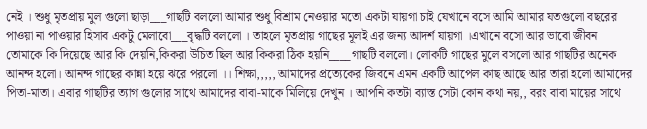নেই । শুধু মৃতপ্রায় মুল গুলো ছাড়া___গাছটি বললো আমার শুধু বিশ্রাম নেওয়ার মতো একটা যায়গা চাই যেখানে বসে আমি আমার যতগুলো বছরের পাওয়া না পাওয়ার হিসাব একটু মেলাবো___বৃদ্ধটি বললো । তাহলে মৃতপ্রায় গাছের মূলই এর জন্য আদর্শ যায়গা ।এখানে বসো আর ভাবো জীবন তোমাকে কি দিয়েছে আর কি দেয়নি,কিকরা উচিত ছিল আর কিকরা ঠিক হয়নি____গাছটি বললো। লোকটি গাছের মুলে বসলো আর গাছটির অনেক আনন্দ হলো। আনন্দ গাছের কান্না হয়ে ঝরে পরলো ।। শিক্ষা,,,,, আমাদের প্রত্যেকের জিবনে এমন একটি আপেল কাছ আছে আর তারা হলো আমাদের পিতা-মাতা। এবার গাছটির ত‍্যাগ গুলোর সাথে আমাদের বাবা-মাকে মিলিয়ে দেখুন । আপনি কতটা ব‍্যাস্ত সেটা কোন কথা নয়,, বরং বাবা মায়ের সাথে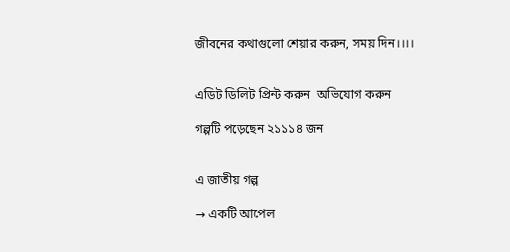জীবনের কথাগুলো শেয়ার করুন, সময় দিন।।।।


এডিট ডিলিট প্রিন্ট করুন  অভিযোগ করুন

গল্পটি পড়েছেন ২১১১৪ জন


এ জাতীয় গল্প

→ একটি আপেল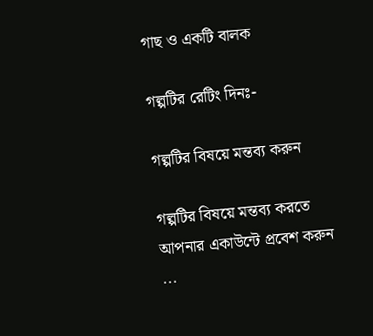গাছ ও একটি বালক

গল্পটির রেটিং দিনঃ-

গল্পটির বিষয়ে মন্তব্য করুন

গল্পটির বিষয়ে মন্তব্য করতে আপনার একাউন্টে প্রবেশ করুন ...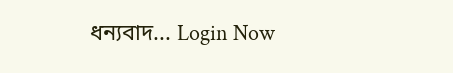ধন্যবাদ... Login Now